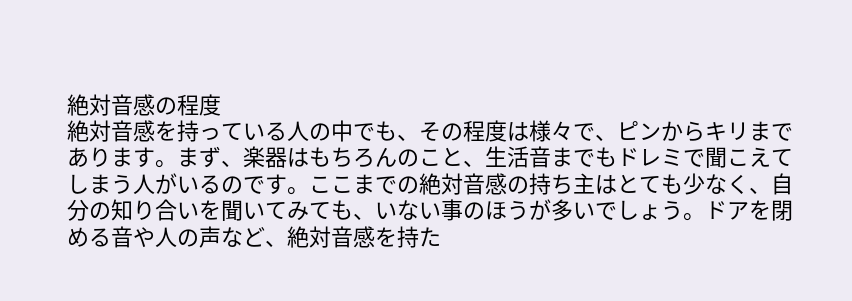絶対音感の程度
絶対音感を持っている人の中でも、その程度は様々で、ピンからキリまであります。まず、楽器はもちろんのこと、生活音までもドレミで聞こえてしまう人がいるのです。ここまでの絶対音感の持ち主はとても少なく、自分の知り合いを聞いてみても、いない事のほうが多いでしょう。ドアを閉める音や人の声など、絶対音感を持た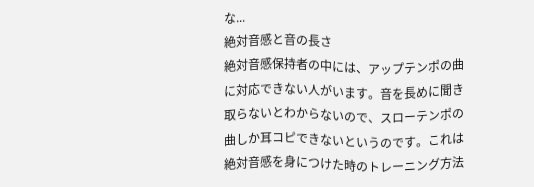な...
絶対音感と音の長さ
絶対音感保持者の中には、アップテンポの曲に対応できない人がいます。音を長めに聞き取らないとわからないので、スローテンポの曲しか耳コピできないというのです。これは絶対音感を身につけた時のトレーニング方法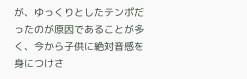が、ゆっくりとしたテンポだったのが原因であることが多く、今から子供に絶対音感を身につけさ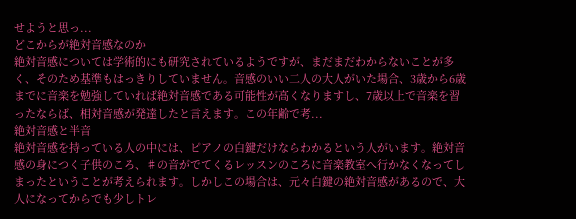せようと思っ...
どこからが絶対音感なのか
絶対音感については学術的にも研究されているようですが、まだまだわからないことが多く、そのため基準もはっきりしていません。音感のいい二人の大人がいた場合、3歳から6歳までに音楽を勉強していれば絶対音感である可能性が高くなりますし、7歳以上で音楽を習ったならば、相対音感が発達したと言えます。この年齢で考...
絶対音感と半音
絶対音感を持っている人の中には、ピアノの白鍵だけならわかるという人がいます。絶対音感の身につく子供のころ、♯の音がでてくるレッスンのころに音楽教室へ行かなくなってしまったということが考えられます。しかしこの場合は、元々白鍵の絶対音感があるので、大人になってからでも少しトレ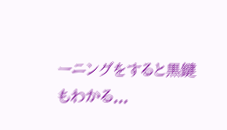ーニングをすると黒鍵もわかる...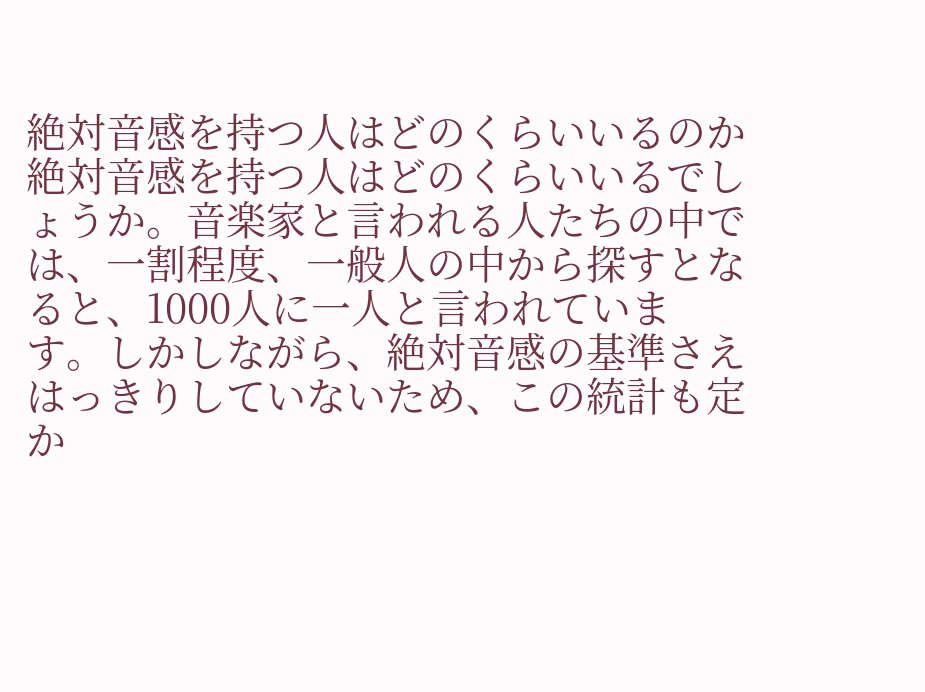絶対音感を持つ人はどのくらいいるのか
絶対音感を持つ人はどのくらいいるでしょうか。音楽家と言われる人たちの中では、一割程度、一般人の中から探すとなると、1000人に一人と言われています。しかしながら、絶対音感の基準さえはっきりしていないため、この統計も定か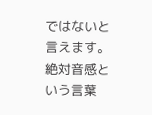ではないと言えます。絶対音感という言葉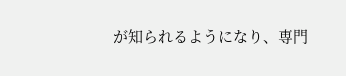が知られるようになり、専門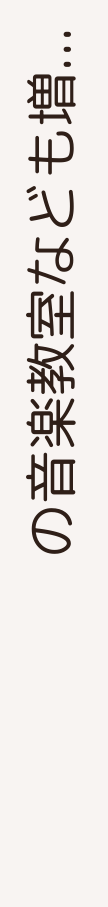の音楽教室なども増...